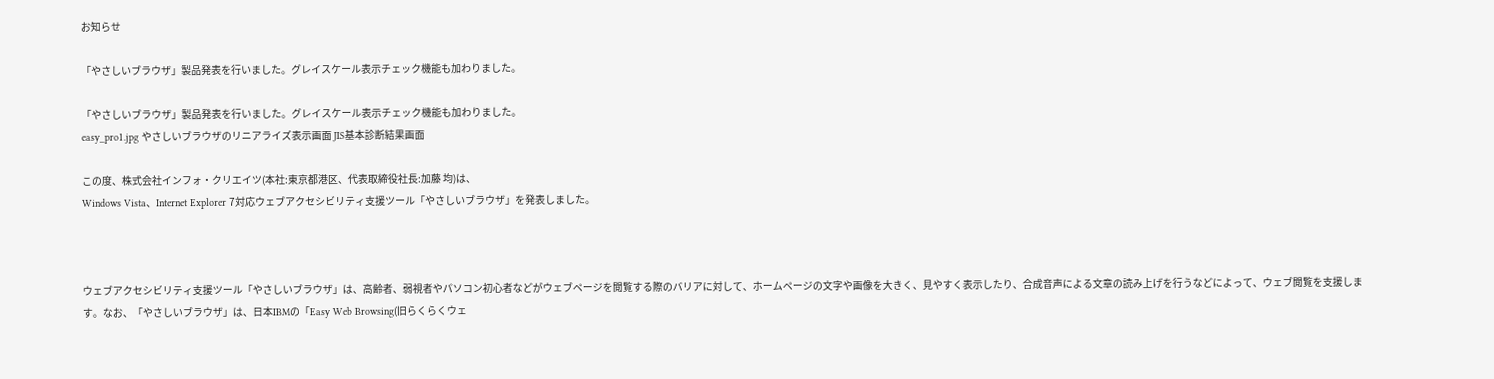お知らせ

「やさしいブラウザ」製品発表を行いました。グレイスケール表示チェック機能も加わりました。

「やさしいブラウザ」製品発表を行いました。グレイスケール表示チェック機能も加わりました。
easy_pro1.jpg やさしいブラウザのリニアライズ表示画面 JIS基本診断結果画面

この度、株式会社インフォ・クリエイツ(本社:東京都港区、代表取締役社長:加藤 均)は、
Windows Vista、Internet Explorer 7対応ウェブアクセシビリティ支援ツール「やさしいブラウザ」を発表しました。



ウェブアクセシビリティ支援ツール「やさしいブラウザ」は、高齢者、弱視者やパソコン初心者などがウェブページを閲覧する際のバリアに対して、ホームページの文字や画像を大きく、見やすく表示したり、合成音声による文章の読み上げを行うなどによって、ウェブ閲覧を支援します。なお、「やさしいブラウザ」は、日本IBMの「Easy Web Browsing(旧らくらくウェ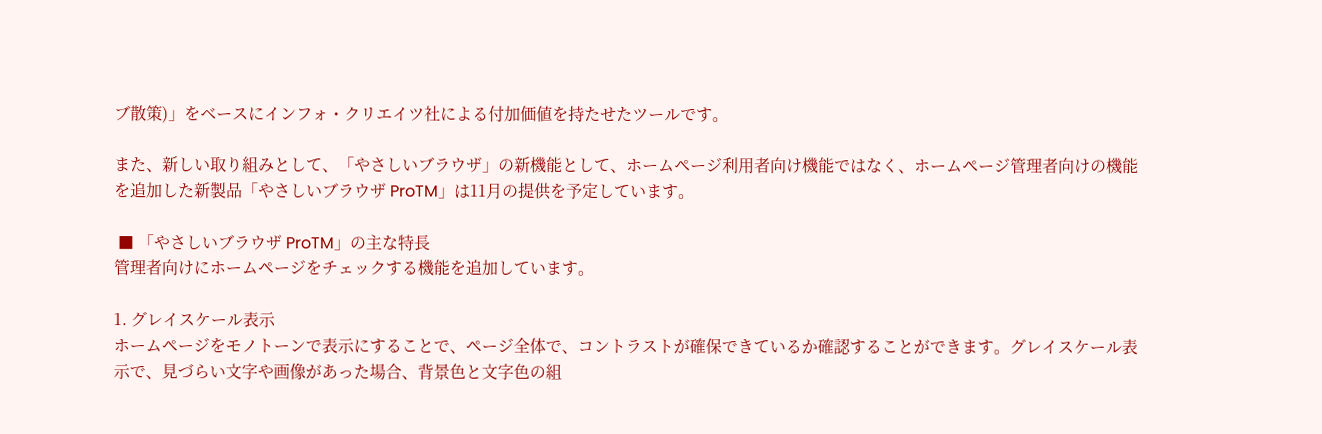ブ散策)」をベースにインフォ・クリエイツ社による付加価値を持たせたツールです。

また、新しい取り組みとして、「やさしいブラウザ」の新機能として、ホームページ利用者向け機能ではなく、ホームページ管理者向けの機能を追加した新製品「やさしいブラウザ ProTM」は11月の提供を予定しています。

 ■ 「やさしいブラウザ ProTM」の主な特長
管理者向けにホームページをチェックする機能を追加しています。

1. グレイスケール表示
ホームページをモノトーンで表示にすることで、ページ全体で、コントラストが確保できているか確認することができます。グレイスケール表示で、見づらい文字や画像があった場合、背景色と文字色の組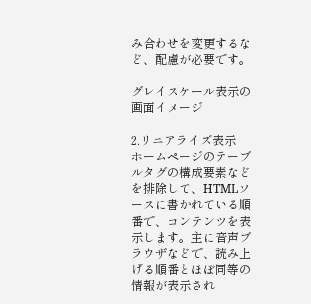み合わせを変更するなど、配慮が必要です。

グレイスケール表示の画面イメージ

2.リニアライズ表示
ホームページのテーブルタグの構成要素などを排除して、HTMLソースに書かれている順番で、コンテンツを表示します。主に音声ブラウザなどで、読み上げる順番とほぼ同等の情報が表示され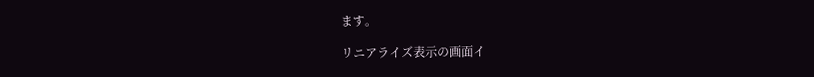ます。

リニアライズ表示の画面イ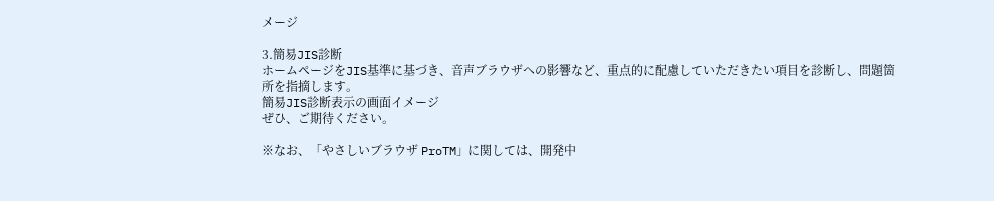メージ

3.簡易JIS診断
ホームページをJIS基準に基づき、音声ブラウザへの影響など、重点的に配慮していただきたい項目を診断し、問題箇所を指摘します。
簡易JIS診断表示の画面イメージ
ぜひ、ご期待ください。

※なお、「やさしいブラウザ ProTM」に関しては、開発中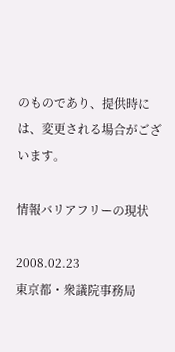のものであり、提供時には、変更される場合がございます。

情報バリアフリーの現状

2008.02.23
東京都・衆議院事務局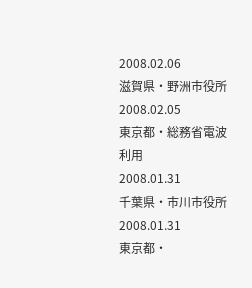2008.02.06
滋賀県・野洲市役所
2008.02.05
東京都・総務省電波利用
2008.01.31
千葉県・市川市役所
2008.01.31
東京都・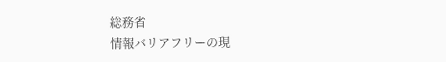総務省
情報バリアフリーの現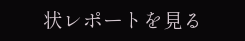状レポートを見る